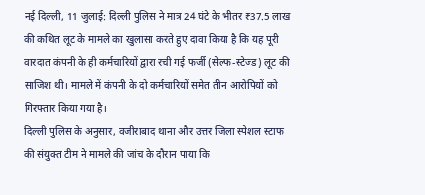नई दिल्ली, 11 जुलाई: दिल्ली पुलिस ने मात्र 24 घंटे के भीतर ₹37.5 लाख की कथित लूट के मामले का खुलासा करते हुए दावा किया है कि यह पूरी वारदात कंपनी के ही कर्मचारियों द्वारा रची गई फर्जी (सेल्फ-स्टेज्ड) लूट की साजिश थी। मामले में कंपनी के दो कर्मचारियों समेत तीन आरोपियों को गिरफ्तार किया गया है।
दिल्ली पुलिस के अनुसार, वजीराबाद थाना और उत्तर जिला स्पेशल स्टाफ की संयुक्त टीम ने मामले की जांच के दौरान पाया कि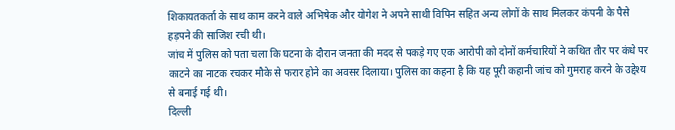शिकायतकर्ता के साथ काम करने वाले अभिषेक और योगेश ने अपने साथी विपिन सहित अन्य लोगों के साथ मिलकर कंपनी के पैसे हड़पने की साजिश रची थी।
जांच में पुलिस को पता चला कि घटना के दौरान जनता की मदद से पकड़े गए एक आरोपी को दोनों कर्मचारियों ने कथित तौर पर कंधे पर काटने का नाटक रचकर मौके से फरार होने का अवसर दिलाया। पुलिस का कहना है कि यह पूरी कहानी जांच को गुमराह करने के उद्देश्य से बनाई गई थी।
दिल्ली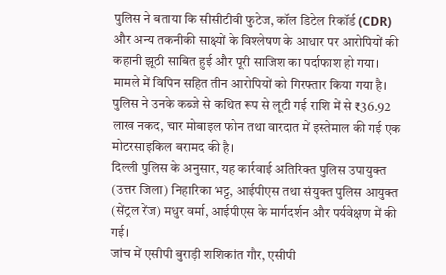पुलिस ने बताया कि सीसीटीवी फुटेज, कॉल डिटेल रिकॉर्ड (CDR) और अन्य तकनीकी साक्ष्यों के विश्लेषण के आधार पर आरोपियों की कहानी झूठी साबित हुई और पूरी साजिश का पर्दाफाश हो गया।
मामले में विपिन सहित तीन आरोपियों को गिरफ्तार किया गया है। पुलिस ने उनके कब्जे से कथित रूप से लूटी गई राशि में से ₹36.92 लाख नकद, चार मोबाइल फोन तथा वारदात में इस्तेमाल की गई एक मोटरसाइकिल बरामद की है।
दिल्ली पुलिस के अनुसार, यह कार्रवाई अतिरिक्त पुलिस उपायुक्त (उत्तर जिला) निहारिका भट्ट, आईपीएस तथा संयुक्त पुलिस आयुक्त (सेंट्रल रेंज) मधुर वर्मा, आईपीएस के मार्गदर्शन और पर्यवेक्षण में की गई।
जांच में एसीपी बुराड़ी शशिकांत गौर, एसीपी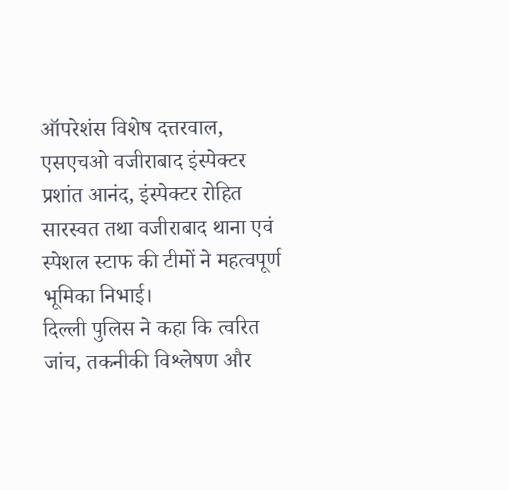ऑपरेशंस विशेष दत्तरवाल, एसएचओ वजीराबाद इंस्पेक्टर प्रशांत आनंद, इंस्पेक्टर रोहित सारस्वत तथा वजीराबाद थाना एवं स्पेशल स्टाफ की टीमों ने महत्वपूर्ण भूमिका निभाई।
दिल्ली पुलिस ने कहा कि त्वरित जांच, तकनीकी विश्लेषण और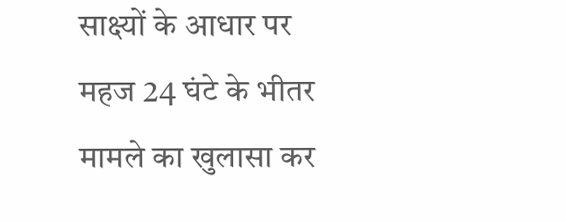साक्ष्यों के आधार पर महज 24 घंटे के भीतर मामले का खुलासा कर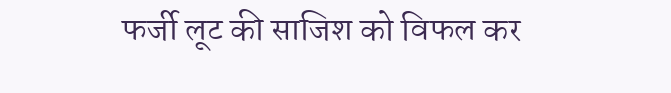फर्जी लूट की साजिश को विफल कर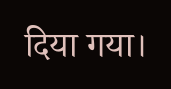दिया गया।